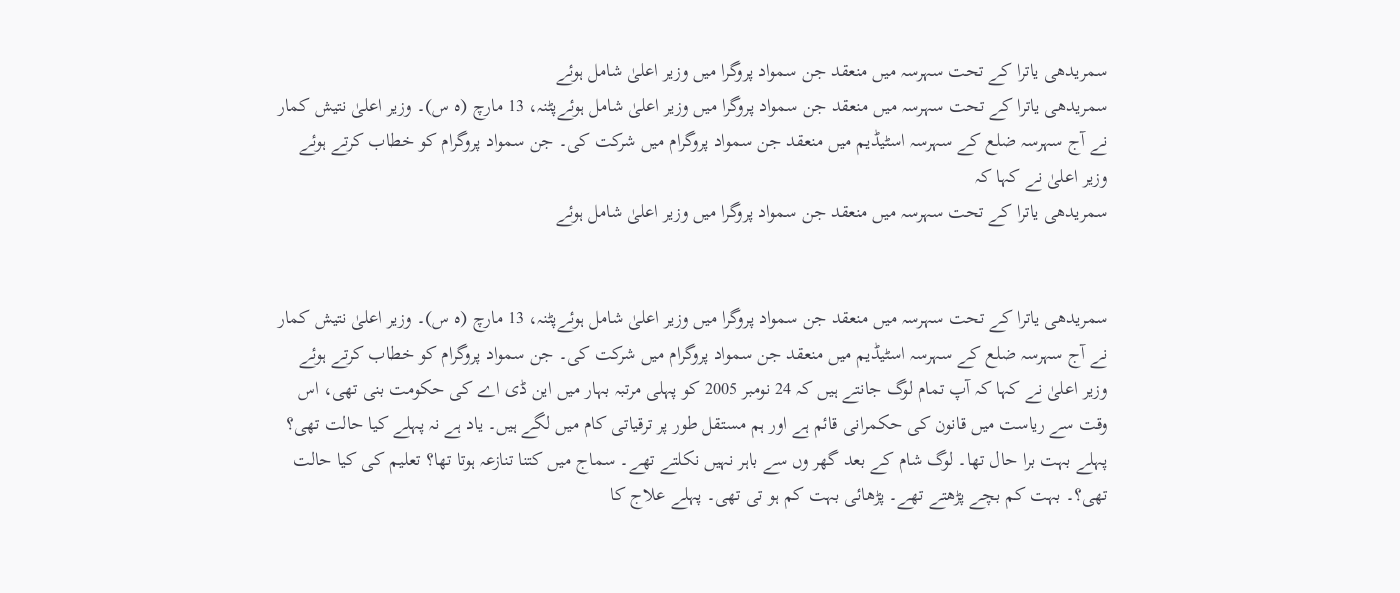سمریدھی یاترا کے تحت سہرسہ میں منعقد جن سمواد پروگرا میں وزیر اعلیٰ شامل ہوئے
سمریدھی یاترا کے تحت سہرسہ میں منعقد جن سمواد پروگرا میں وزیر اعلیٰ شامل ہوئےپٹنہ، 13 مارچ (ہ س)۔ وزیر اعلیٰ نتیش کمار نے آج سہرسہ ضلع کے سہرسہ اسٹیڈیم میں منعقد جن سمواد پروگرام میں شرکت کی۔ جن سمواد پروگرام کو خطاب کرتے ہوئے وزیر اعلیٰ نے کہا کہ
سمریدھی یاترا کے تحت سہرسہ میں منعقد جن سمواد پروگرا میں وزیر اعلیٰ شامل ہوئے


سمریدھی یاترا کے تحت سہرسہ میں منعقد جن سمواد پروگرا میں وزیر اعلیٰ شامل ہوئےپٹنہ، 13 مارچ (ہ س)۔ وزیر اعلیٰ نتیش کمار نے آج سہرسہ ضلع کے سہرسہ اسٹیڈیم میں منعقد جن سمواد پروگرام میں شرکت کی۔ جن سمواد پروگرام کو خطاب کرتے ہوئے وزیر اعلیٰ نے کہا کہ آپ تمام لوگ جانتے ہیں کہ 24 نومبر 2005 کو پہلی مرتبہ بہار میں این ڈی اے کی حکومت بنی تھی، اس وقت سے ریاست میں قانون کی حکمرانی قائم ہے اور ہم مستقل طور پر ترقیاتی کام میں لگے ہیں۔ یاد ہے نہ پہلے کیا حالت تھی؟ پہلے بہت برا حال تھا۔ لوگ شام کے بعد گھر وں سے باہر نہیں نکلتے تھے۔ سماج میں کتنا تنازعہ ہوتا تھا؟ تعلیم کی کیا حالت تھی؟۔ بہت کم بچے پڑھتے تھے۔ پڑھائی بہت کم ہو تی تھی۔ پہلے علاج کا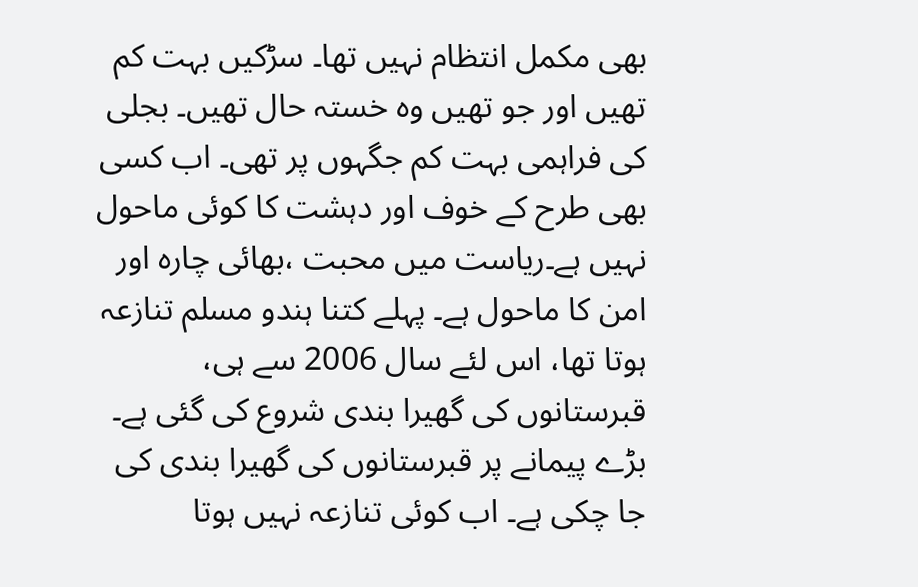بھی مکمل انتظام نہیں تھا۔ سڑکیں بہت کم تھیں اور جو تھیں وہ خستہ حال تھیں۔ بجلی کی فراہمی بہت کم جگہوں پر تھی۔ اب کسی بھی طرح کے خوف اور دہشت کا کوئی ماحول نہیں ہے۔ریاست میں محبت ،بھائی چارہ اور امن کا ماحول ہے۔ پہلے کتنا ہندو مسلم تنازعہ ہوتا تھا، اس لئے سال 2006 سے ہی، قبرستانوں کی گھیرا بندی شروع کی گئی ہے۔ بڑے پیمانے پر قبرستانوں کی گھیرا بندی کی جا چکی ہے۔ اب کوئی تنازعہ نہیں ہوتا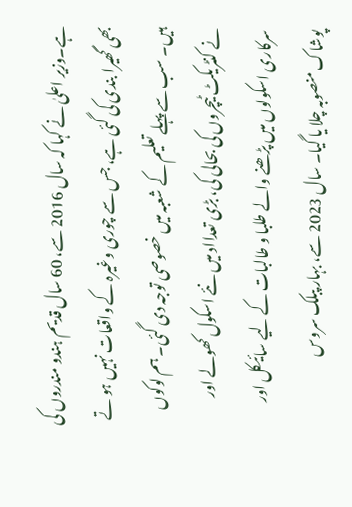ہے۔وزیر اعلیٰ نے کہا کہ سال 2016 سے، 60 سال قدیم ہندو مندروں کی بھی گھیرا بندی کی گئی ہے، جس سے چوری وغیرہ کے واقعات نہیں ہو تے ہیں۔ سب سے پہلے تعلیم کے شعبہ میں خصوصی توجہ دی گئی۔ ہم لوکوں نے کنٹریکٹ ٹیچروں کی بحالی کی، بڑی تعدااد میں نئے اسکول کھولے اور سرکاری اسکولوں میں پڑھنے والے طلبا و طالبات کے لیے سائیکل اور پوشاک منصوبہ چلا یا گیا۔ سال 2023 سے، بہار پبلک سروس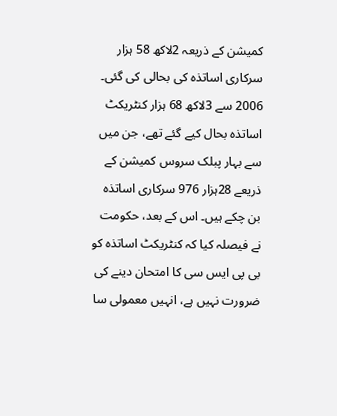کمیشن کے ذریعہ 2لاکھ 58 ہزار سرکاری اساتذہ کی بحالی کی گئی۔ 2006 سے 3لاکھ 68 ہزار کنٹریکٹ اساتذہ بحال کیے گئے تھے، جن میں سے بہار پبلک سروس کمیشن کے ذریعے 28ہزار 976 سرکاری اساتذہ بن چکے ہیں۔ اس کے بعد، حکومت نے فیصلہ کیا کہ کنٹریکٹ اساتذہ کو بی پی ایس سی کا امتحان دینے کی ضرورت نہیں ہے، انہیں معمولی سا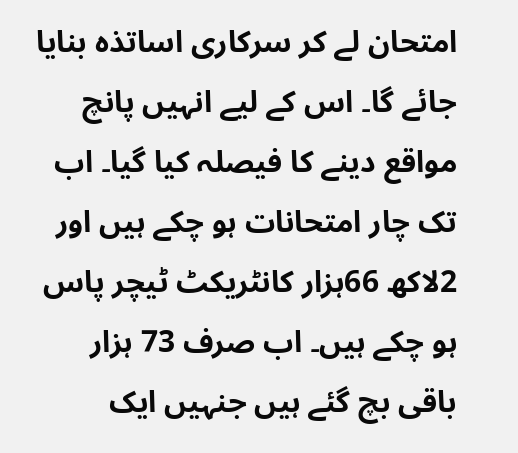امتحان لے کر سرکاری اساتذہ بنایا جائے گا۔ اس کے لیے انہیں پانچ مواقع دینے کا فیصلہ کیا گیا۔ اب تک چار امتحانات ہو چکے ہیں اور 2لاکھ 66ہزار کانٹریکٹ ٹیچر پاس ہو چکے ہیں۔ اب صرف 73 ہزار باقی بچ گئے ہیں جنہیں ایک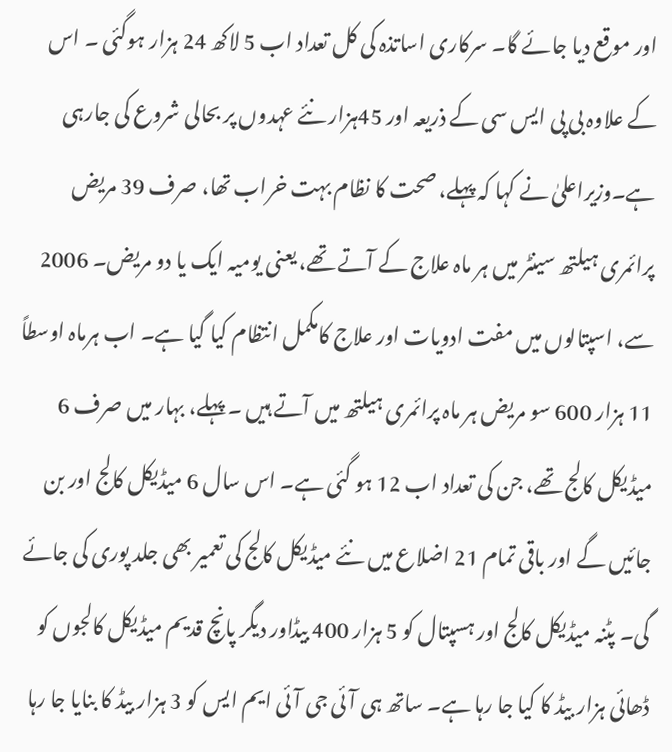اور موقع دیا جائے گا۔ سرکاری اساتذہ کی کل تعداد اب 5 لاکھ 24 ہزار ہوگئی ۔ اس کے علاوہ بی پی ایس سی کے ذریعہ اور 45ہزار نئے عہدوں پر بحالی شروع کی جارہی ہے۔وزیراعلیٰ نے کہا کہ پہلے، صحت کا نظام بہت خراب تھا، صرف 39 مریض پرائمری ہیلتھ سینٹر میں ہر ماہ علاج کے آتے تھے، یعنی یومیہ ایک یا دو مریض۔ 2006 سے، اسپتالوں میں مفت ادویات اور علاج کامکمل انتظام کیا گیا ہے۔ اب ہرماہ اوسطاً 11 ہزار 600 سو مریض ہر ماہ پرائمری ہیلتھ میں آتے ہیں ۔ پہلے، بہار میں صرف 6 میڈیکل کالج تھے، جن کی تعداد اب 12 ہو گئی ہے۔ اس سال 6 میڈیکل کالج اور بن جائیں گے اور باقی تمام 21 اضلاع میں نئے میڈیکل کالج کی تعمیر بھی جلد پوری کی جائے گی۔ پٹنہ میڈیکل کالج اور ہسپتال کو 5 ہزار 400 بیڈاور دیگر پانچ قدیم میڈیکل کالجوں کو ڈھائی ہزار بیڈ کا کیا جا رہا ہے۔ ساتھ ہی آئی جی آئی ایم ایس کو 3 ہزار بیڈ کا بنایا جا رہا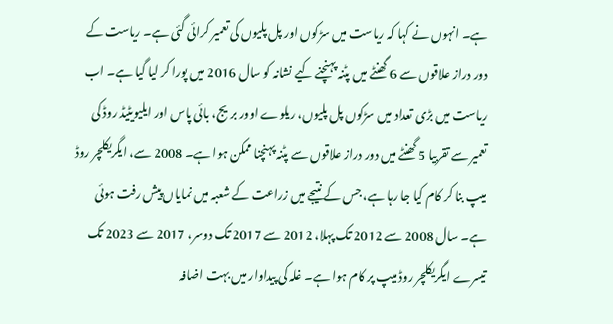ہے۔ انہوں نے کہا کہ ریاست میں سڑکوں اور پل پلیوں کی تعمیر کرائی گئی ہے۔ ریاست کے دور دراز علاقوں سے 6 گھنٹے میں پٹنہ پہنچنے کیے نشانہ کو سال 2016 میں پورا کر لیا گیا ہے۔ اب ریاست میں بڑی تعداد میں سڑکوں پل پلیوں، ریلوے اوور بریج، بائی پاس اور ایلیویٹیڈ روڈ کی تعمیر سے تقربیا 5 گھنٹے میں دور دراز علاقوں سے پٹنہ پہنچنا ممکن ہوا ہے۔ 2008 سے، ایگریکلچر روڈ میپ بنا کر کام کیا جا رہا ہے، جس کے نتیجے میں زراعت کے شعبہ میں نمایاں پیش رفت ہوئی ہے۔ سال 2008 سے 2012 تک پہلا، 2012 سے 2017 تک دوسر، 2017 سے 2023 تک تیسرے ایگریکلچر روڈ میپ پر کام ہوا ہے۔ غلہ کی پیداوار میں بہت اضافہ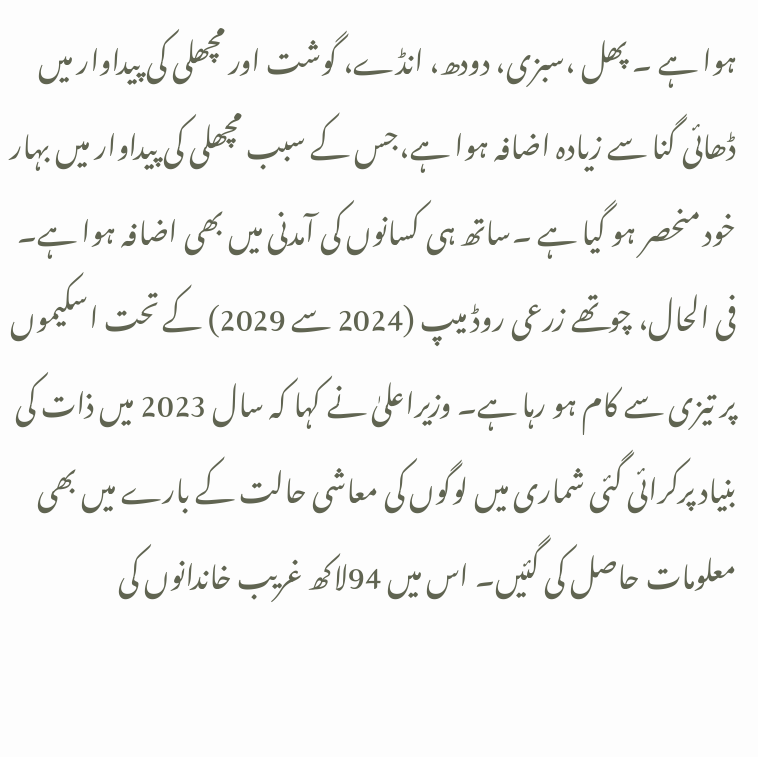ہوا ہے ۔ پھل ،سبزی، دودھ، انڈے، گوشت اور مچھلی کی پیداوار میں ڈھائی گنا سے زیادہ اضافہ ہوا ہے،جس کے سبب مچھلی کی پیداوار میں بہار خود منحصر ہو گیا ہے ۔ساتھ ہی کسانوں کی آمدنی میں بھی اضافہ ہوا ہے۔ فی الحال، چوتھے زرعی روڈ میپ (2024 سے 2029) کے تحت اسکیموں پر تیزی سے کام ہو رہا ہے۔ وزیراعلیٰ نے کہا کہ سال 2023 میں ذات کی بنیاد پرکرائی گئی شماری میں لوگوں کی معاشی حالت کے بارے میں بھی معلومات حاصل کی گئیں۔ اس میں 94لاکھ غریب خاندانوں کی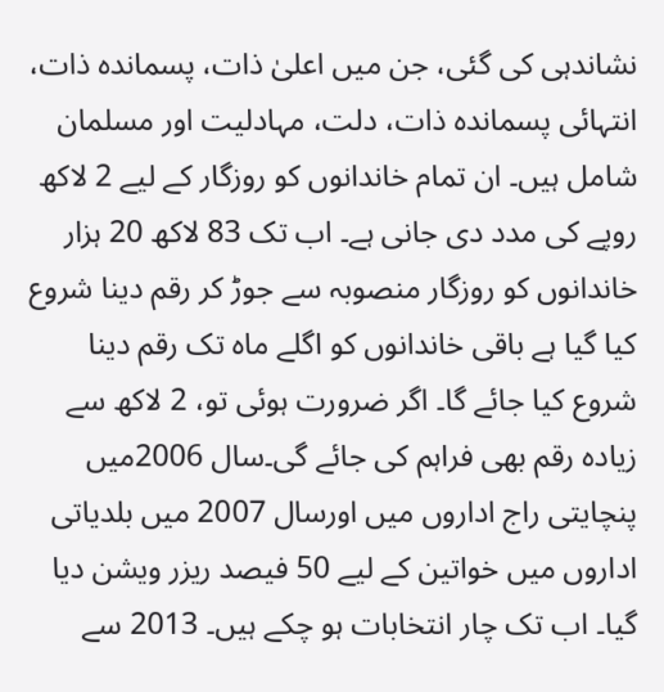نشاندہی کی گئی، جن میں اعلیٰ ذات، پسماندہ ذات، انتہائی پسماندہ ذات، دلت، مہادلیت اور مسلمان شامل ہیں۔ ان تمام خاندانوں کو روزگار کے لیے 2 لاکھ روپے کی مدد دی جانی ہے۔ اب تک 83 لاکھ 20 ہزار خاندانوں کو روزگار منصوبہ سے جوڑ کر رقم دینا شروع کیا گیا ہے باقی خاندانوں کو اگلے ماہ تک رقم دینا شروع کیا جائے گا۔ اگر ضرورت ہوئی تو، 2 لاکھ سے زیادہ رقم بھی فراہم کی جائے گی۔سال 2006میں پنچایتی راج اداروں میں اورسال 2007 میں بلدیاتی اداروں میں خواتین کے لیے 50 فیصد ریزر ویشن دیا گیا۔ اب تک چار انتخابات ہو چکے ہیں۔ 2013 سے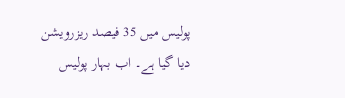پولیس میں 35 فیصد ریزرویشن دیا گیا ہے۔ اب بہار پولیس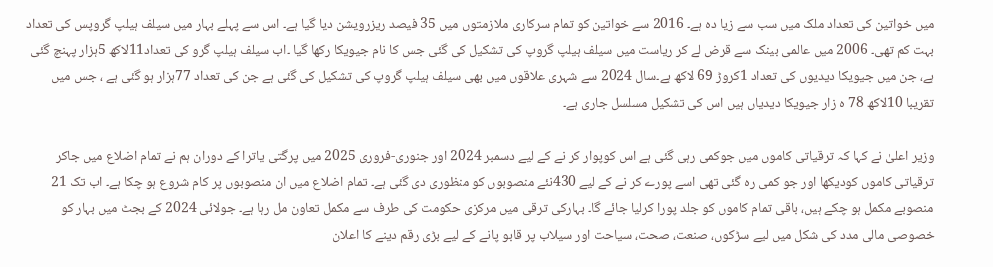میں خواتین کی تعداد ملک میں سب سے زیا دہ ہے۔ 2016 سے خواتین کو تمام سرکاری ملازمتوں میں 35 فیصد ریزرویشن دیا گیا ہے۔ اس سے پہلے بہار میں سیلف ہیلپ گروپس کی تعداد بہت کم تھی۔ 2006 میں عالمی بینک سے قرض لے کر ریاست میں سیلف ہیلپ گروپ کی تشکیل کی گئی جس کا نام جیویکا رکھا گیا ۔اب سیلف ہیلپ گرو کی تعداد11لاکھ 5ہزار پہنچ گئی ہے، جن میں جیویکا دیدیوں کی تعداد 1کروڑ 69 لاکھ ہے۔سال 2024 سے شہری علاقوں میں بھی سیلف ہیلپ گروپ کی تشکیل کی گئی ہے جن کی تعداد 77ہزار ہو گئی ہے ، جس میں تقریبا 10لاکھ 78 ہ زار جیویکا دیدیاں ہیں اس کی تشکیل مسلسل جاری ہے۔

وزیر اعلیٰ نے کہا کہ ترقیاتی کاموں میں جوکمی رہی گئی ہے اس کوپوار کر نے کے لیے دسمبر 2024 اور جنوری-فروری 2025 میں پرگتی یاترا کے دوران ہم نے تمام اضلاع میں جاکر ترقیاتی کاموں کودیکھا اور جو کمی رہ گئی تھی اسے پورے کر نے کے لیے 430نئے منصوبوں کو منظوری دی گئی ہے۔ تمام اضلاع میں ان منصوبوں پر کام شروع ہو چکا ہے۔ اب تک 21 منصوبے مکمل ہو چکے ہیں، باقی تمام کاموں کو جلد پورا کرلیا جائے گا۔ بہارکی ترقی میں مرکزی حکومت کی طرف سے مکمل تعاون مل رہا ہے۔ جولائی 2024 کے بجٹ میں بہار کو خصوصی مالی مدد کی شکل میں لیے سڑکوں، صنعت، صحت، سیاحت اور سیلاب پر قابو پانے کے لیے بڑی رقم دینے کا اعلان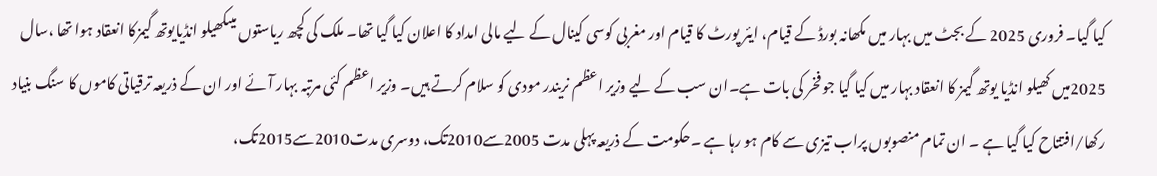کیا گیا۔ فروری 2025 کے بجٹ میں بہار میں مکھانہ بورڈ کے قیام، ایئر پورٹ کا قیام اور مغربی کوسی کینال کے لیے مالی امداد کا اعلان کیا گیا تھا۔ ملک کی کچھ ریاستوں میںکھیلو انڈیایوتھ گیمزکا انعقاد ہوا تھا ،سال 2025میں کھیلو انڈیا یوتھ گیمز کا انعقاد بہار میں کیا گیا جو فخر کی بات ہے۔ان سب کے لیے وزیر اعظم نریندر مودی کو سلام کرتے ہیں۔ وزیر اعظم کئی مرتبہ بہار آئے اور ان کے ذریعہ ترقیاتی کاموں کا سنگ بنیاد رکھا/افتتاح کیا گیا ہے ۔ ان تمام منصوبوں پراب تیزی سے کام ہو رہا ہے ۔حکومت کے ذریعہ پہلی مدت 2005سے2010تک، دوسری مدت2010سے2015تک،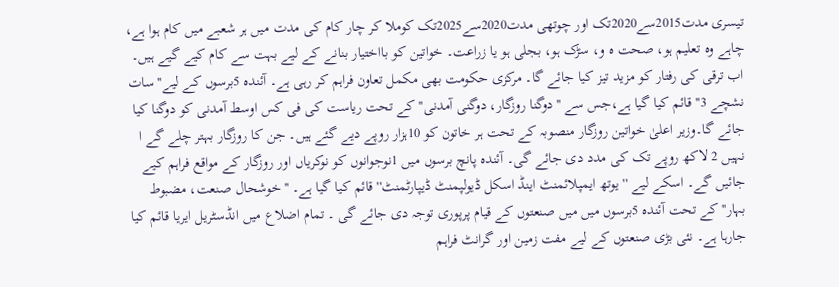تیسری مدت2015سے2020تک اور چوتھی مدت2020سے2025تک کوملا کر چار کام کی مدت میں ہر شعبے میں کام ہوا ہے، چاہے وہ تعلیم ہو، صحت ہ و، سڑک ہو، بجلی ہو یا زراعت۔ خواتین کو بااختیار بنانے کے لیے بہت سے کام کیے گیے ہیں۔ اب ترقی کی رفتار کو مزید تیز کیا جائے گا۔ مرکزی حکومت بھی مکمل تعاون فراہم کر رہی ہے۔ آئندہ 5برسوں کے لیے''سات نشچے 3'' قائم کیا گیا ہے،جس سے ''دوگنا روزگار، دوگنی آمدنی'' کے تحت ریاست کی فی کس اوسط آمدنی کو دوگنا کیا جائے گا۔وزیر اعلیٰ خواتین روزگار منصوبہ کے تحت ہر خاتون کو 10ہزار روپے دیے گئے ہیں۔ جن کا روزگار بہتر چلے گے ا نہیں 2 لاکھ روپے تک کی مدد دی جائے گی۔ آئندہ پانچ برسوں میں 1نوجوانوں کو نوکریاں اور روزگار کے مواقع فراہم کیے جائیں گے۔ اسکے لیے ''یوتھ ایمپلائمنٹ اینڈ اسکل ڈیولپمنٹ ڈیپارٹمنٹ'' قائم کیا گیا ہے۔ ''خوشحال صنعت، مضبوط بہار'' کے تحت آئندہ 5برسوں میں میں صنعتوں کے قیام پرپوری توجہ دی جائے گی ۔ تمام اضلاع میں انڈسٹریل ایریا قائم کیا جارہا ہے۔ نئی بڑی صنعتوں کے لیے مفت زمین اور گرانٹ فراہم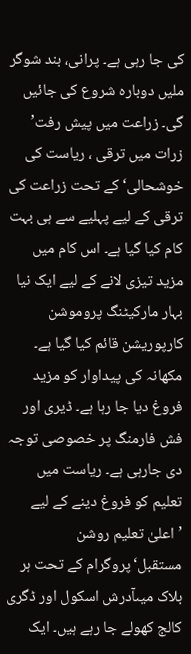کی جا رہی ہے۔ پرانی، بند شوگر ملیں دوبارہ شروع کی جائیں گی۔ زراعت میں پیش رفت’ زرات میں ترقی ، ریاست کی خوشحالی‘ کے تحت زراعت کی ترقی کے لیے پہلیے سے ہی بہت کام کیا گیا ہے۔ اس کام میں مزید تیزی لانے کے لیے ایک نیا بہار مارکیٹنگ پروموشن کارپوریشن قائم کیا گیا ہے۔ مکھانہ کی پیداوار کو مزید فروغ دیا جا رہا ہے۔ ڈیری اور فش فارمنگ پر خصوصی توجہ دی جارہی ہے۔ ریاست میں تعلیم کو فروغ دینے کے لیے ’اعلیٰ تعلیم روشن مستقبل‘پروگرام کے تحت ہر بلاک میںآدرش اسکول اور ڈگری کالج کھولے جا رہے ہیں۔ ایک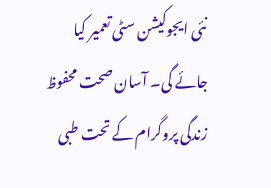نئی ایجوکیشن سٹی تعمیر کیا جائے گی۔ آسان صحت محفوظ زندگی پروگرام کے تحت طبی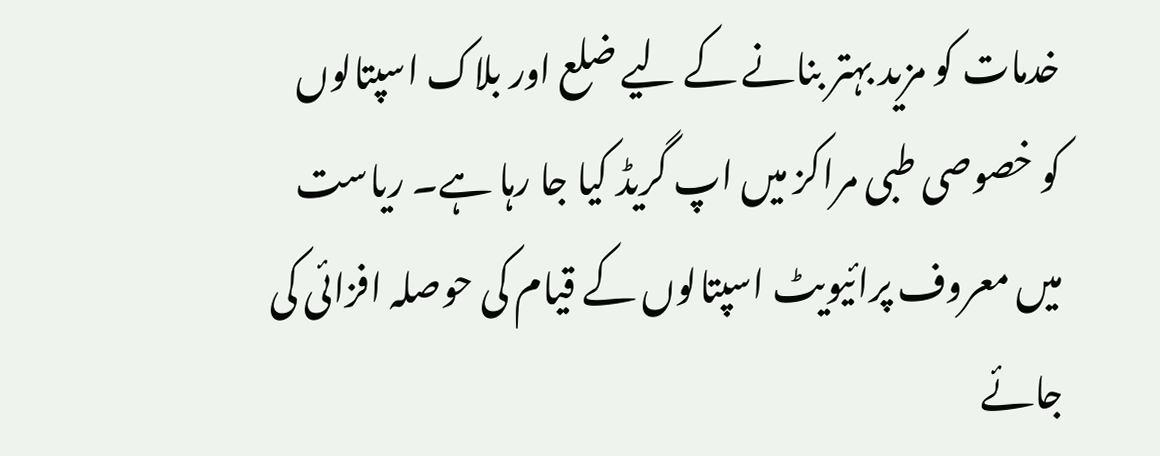خدمات کو مزید بہتر بنانے کے لیے ضلع اور بلاک اسپتالوں کو خصوصی طبی مراکز میں اپ گریڈ کیا جا رہا ہے۔ ریاست میں معروف پرائیویٹ اسپتالوں کے قیام کی حوصلہ افزائی کی جائے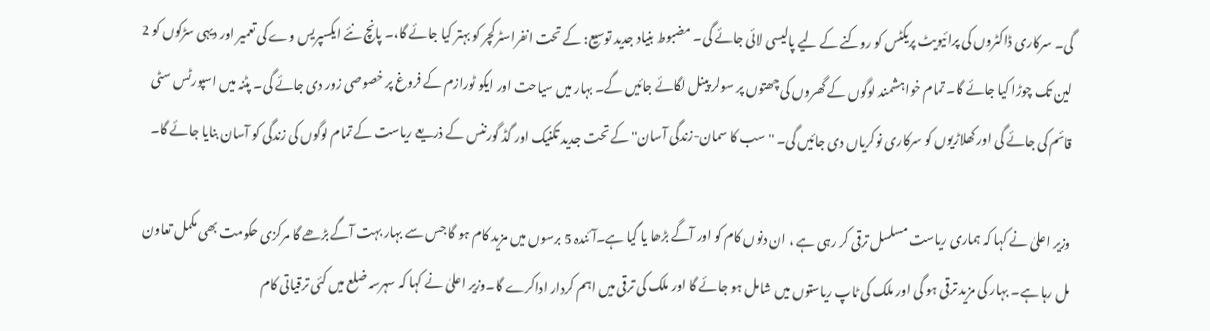گی۔ سرکاری ڈاکٹروں کی پرائیویٹ پریکٹس کو روکنے کے لیے پالیسی لائی جائے گی۔ مضبوط بنیاد جدید توسیع: کے تحت انفراسٹرکچر کو بہتر کیا جائے گا،۔ پانچ نئے ایکسپریس وے کی تعمیر اور دیہی سڑکوں کو 2 لین تک چوڑا کیا جائے گا۔ تمام خواہشمند لوگوں کے گھروں کی چھتوں پر سولر پینل لگائے جائیں گے۔ بہار میں سیاحت اور ایکو ٹورازم کے فروغ پر خصوصی زور دی جائے گی۔ پٹنہ میں اسپورٹس سٹی قائم کی جائے گی اور کھلاڑیوں کو سرکاری نوکریاں دی جائیں گی۔ ''سب کا سمان-زندگی آسان'' کے تحت جدید تکنیک اور گڈ گورننس کے ذریعے ریاست کے تمام لوگوں کی زندگی کو آسان بنایا جائے گا۔

وزیر اعلیٰ نے کہا کہ ہماری ریاست مسلسل ترقی کر رہی ہے ، ان دنوں کام کو اور آگے بڑھا یا گیا ہے۔آئندہ 5 برسوں میں مزید کام ہو گا جس سے بہار بہت آگے بڑھے گا مرکزی حکومت بھی مکمل تعاون مل رہا ہے۔ بہار کی مزید ترقی ہو گی اور ملک کی ٹاپ ریاستوں میں شامل ہو جائے گا اور ملک کی ترقی میں اہم کردار اداکرے گا۔وزیر اعلیٰ نے کہا کہ سہرسہ ضلع میں کئی ترقیاتی کام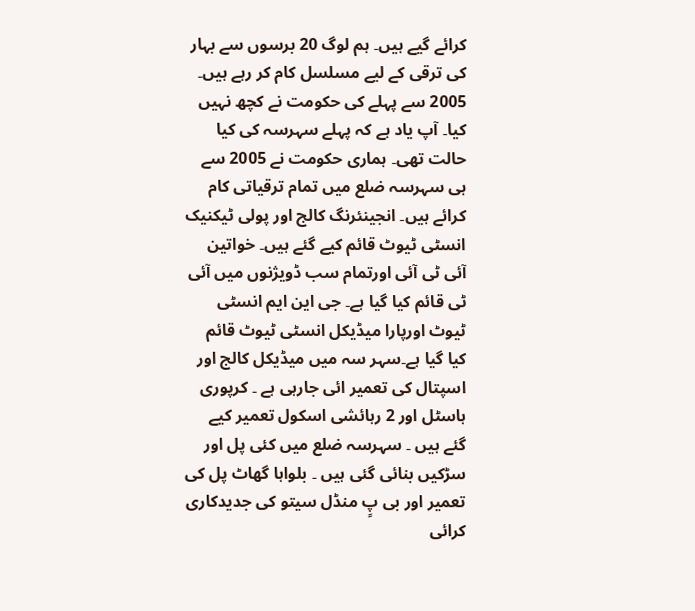کرائے گیے ہیں۔ ہم لوگ 20 برسوں سے بہار کی ترقی کے لیے مسلسل کام کر رہے ہیں۔ 2005 سے پہلے کی حکومت نے کچھ نہیں کیا۔ آپ یاد ہے کہ پہلے سہرسہ کی کیا حالت تھی۔ ہماری حکومت نے 2005 سے ہی سہرسہ ضلع میں تمام ترقیاتی کام کرائے ہیں۔ انجینئرنگ کالج اور پولی ٹیکنیک انسٹی ٹیوٹ قائم کیے گئے ہیں۔ خواتین آئی ٹی آئی اورتمام سب ڈویژنوں میں آئی ٹی قائم کیا گیا ہے۔ جی این ایم انسٹی ٹیوٹ اورپارا میڈیکل انسٹی ٹیوٹ قائم کیا گیا ہے۔سہر سہ میں میڈیکل کالج اور اسپتال کی تعمیر ائی جارہی ہے ۔ کرپوری ہاسٹل اور 2 رہائشی اسکول تعمیر کیے گئے ہیں ۔ سہرسہ ضلع میں کئی پل اور سڑکیں بنائی گئی ہیں ۔ بلواہا گھاٹ پل کی تعمیر اور بی پٍ منڈل سیتو کی جدیدکاری کرائی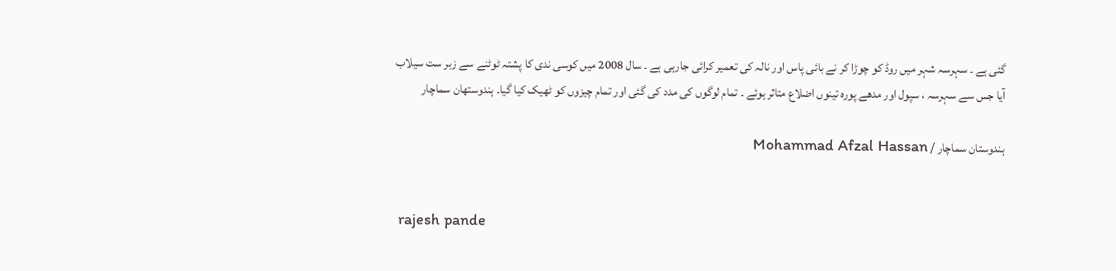گئی ہے ۔ سہرسہ شہر میں روڈ کو چوڑا کر نے بائی پاس اور نالہ کی تعمیر کرائی جارہی ہے ۔ سال 2008 میں کوسی ندی کا پشتہ ٹوٹنے سے زبر ست سیلاب آیا جس سے سہرسہ ، سپول اور مدھے پورہ تینوں اضلاع متاثر ہوئے ۔ تمام لوگوں کی مدد کی گئی اور تمام چیزوں کو ٹھیک کیا گیا۔ ہندوستھان سماچار

ہندوستان سماچار / Mohammad Afzal Hassan


 rajesh pande